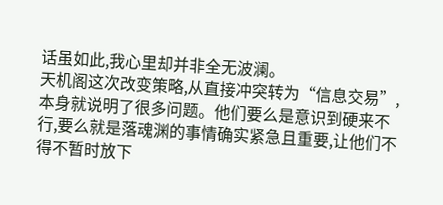话虽如此,我心里却并非全无波澜。
天机阁这次改变策略,从直接冲突转为“信息交易”,本身就说明了很多问题。他们要么是意识到硬来不行,要么就是落魂渊的事情确实紧急且重要,让他们不得不暂时放下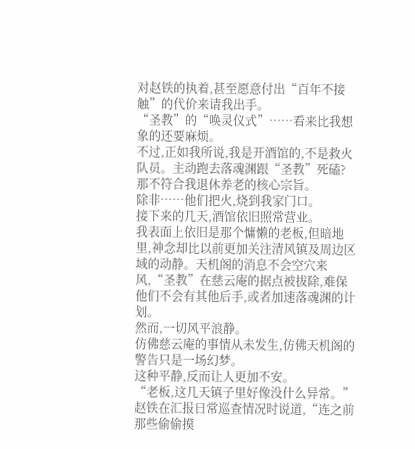对赵铁的执着,甚至愿意付出“百年不接触”的代价来请我出手。
“圣教”的“唤灵仪式”……看来比我想象的还要麻烦。
不过,正如我所说,我是开酒馆的,不是救火队员。主动跑去落魂渊跟“圣教”死磕?那不符合我退休养老的核心宗旨。
除非……他们把火,烧到我家门口。
接下来的几天,酒馆依旧照常营业。
我表面上依旧是那个慵懒的老板,但暗地里,神念却比以前更加关注清风镇及周边区域的动静。天机阁的消息不会空穴来风,“圣教”在慈云庵的据点被拔除,难保他们不会有其他后手,或者加速落魂渊的计划。
然而,一切风平浪静。
仿佛慈云庵的事情从未发生,仿佛天机阁的警告只是一场幻梦。
这种平静,反而让人更加不安。
“老板,这几天镇子里好像没什么异常。”赵铁在汇报日常巡查情况时说道,“连之前那些偷偷摸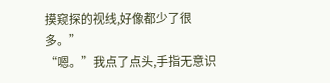摸窥探的视线,好像都少了很多。”
“嗯。”我点了点头,手指无意识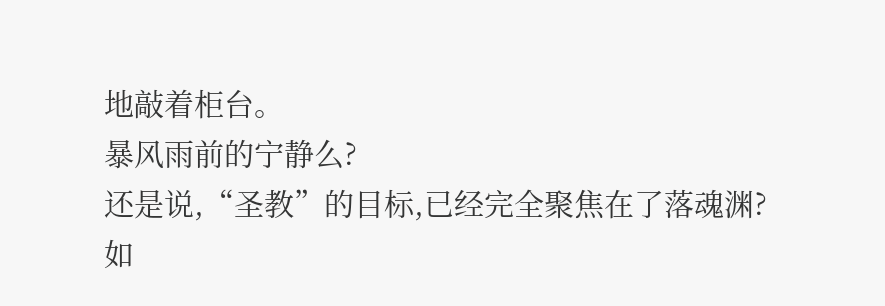地敲着柜台。
暴风雨前的宁静么?
还是说,“圣教”的目标,已经完全聚焦在了落魂渊?
如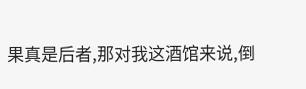果真是后者,那对我这酒馆来说,倒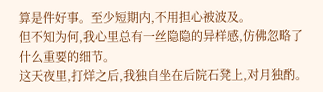算是件好事。至少短期内,不用担心被波及。
但不知为何,我心里总有一丝隐隐的异样感,仿佛忽略了什么重要的细节。
这天夜里,打烊之后,我独自坐在后院石凳上,对月独酌。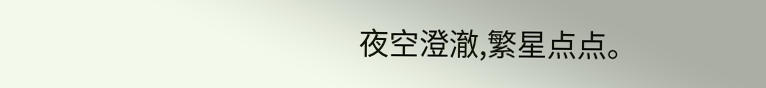夜空澄澈,繁星点点。